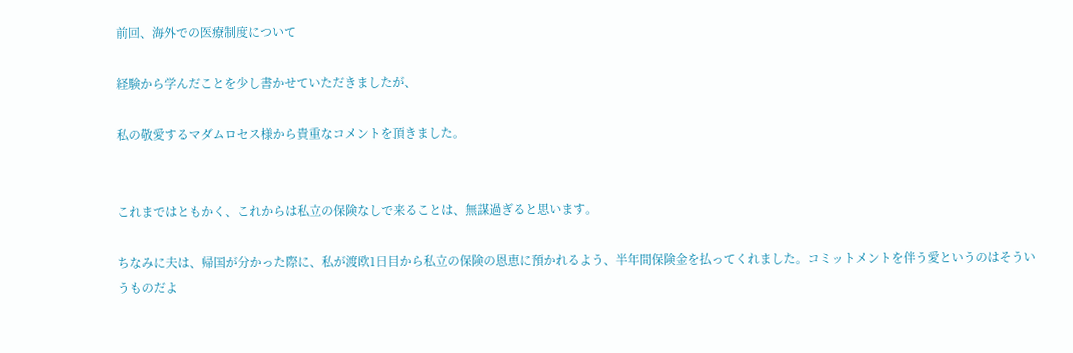前回、海外での医療制度について

経験から学んだことを少し書かせていただきましたが、

私の敬愛するマダムロセス様から貴重なコメントを頂きました。


これまではともかく、これからは私立の保険なしで来ることは、無謀過ぎると思います。

ちなみに夫は、帰国が分かった際に、私が渡欧1日目から私立の保険の恩恵に預かれるよう、半年間保険金を払ってくれました。コミットメントを伴う愛というのはそういうものだよ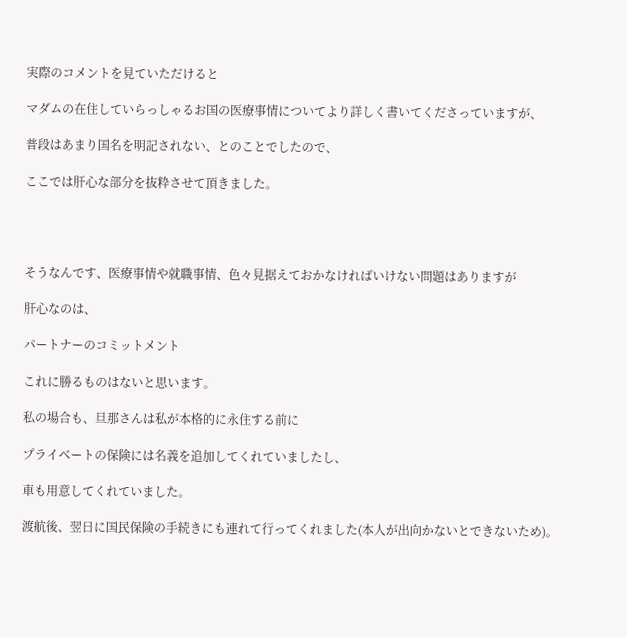実際のコメントを見ていただけると

マダムの在住していらっしゃるお国の医療事情についてより詳しく書いてくださっていますが、

普段はあまり国名を明記されない、とのことでしたので、

ここでは肝心な部分を抜粋させて頂きました。




そうなんです、医療事情や就職事情、色々見据えておかなければいけない問題はありますが

肝心なのは、

パートナーのコミットメント

これに勝るものはないと思います。

私の場合も、旦那さんは私が本格的に永住する前に

プライベートの保険には名義を追加してくれていましたし、

車も用意してくれていました。

渡航後、翌日に国民保険の手続きにも連れて行ってくれました(本人が出向かないとできないため)。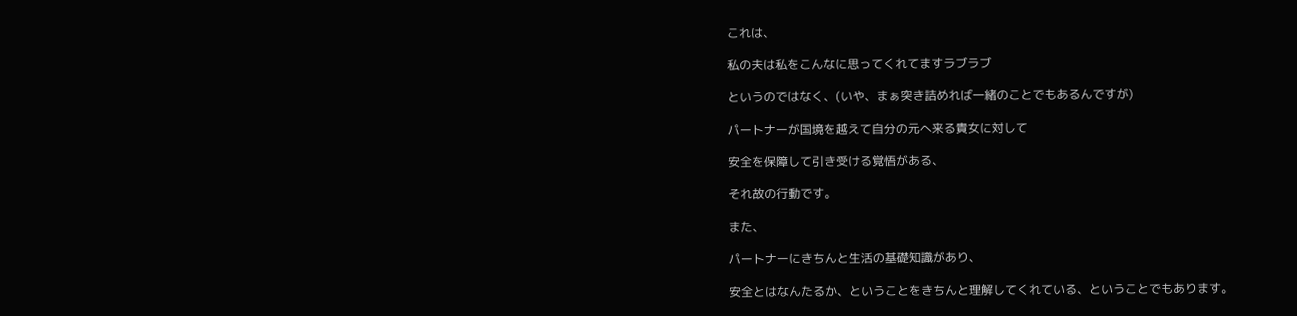これは、

私の夫は私をこんなに思ってくれてますラブラブ

というのではなく、(いや、まぁ突き詰めれば一緒のことでもあるんですが)

パートナーが国境を越えて自分の元へ来る貴女に対して

安全を保障して引き受ける覚悟がある、

それ故の行動です。

また、

パートナーにきちんと生活の基礎知識があり、

安全とはなんたるか、ということをきちんと理解してくれている、ということでもあります。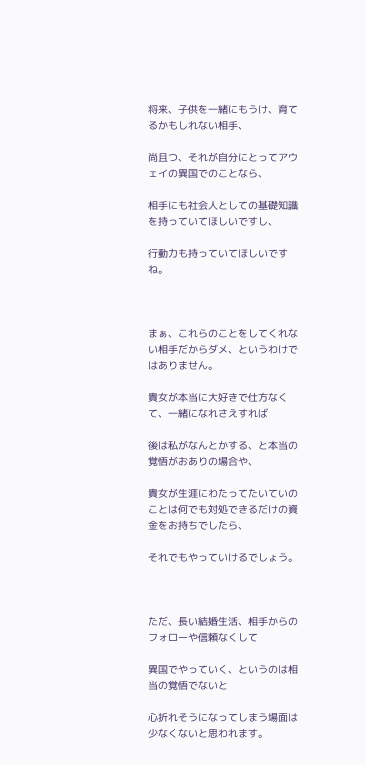将来、子供を一緒にもうけ、育てるかもしれない相手、

尚且つ、それが自分にとってアウェイの異国でのことなら、

相手にも社会人としての基礎知識を持っていてほしいですし、

行動力も持っていてほしいですね。



まぁ、これらのことをしてくれない相手だからダメ、というわけではありません。

貴女が本当に大好きで仕方なくて、一緒になれさえすれば

後は私がなんとかする、と本当の覚悟がおありの場合や、

貴女が生涯にわたってたいていのことは何でも対処できるだけの資金をお持ちでしたら、

それでもやっていけるでしょう。



ただ、長い結婚生活、相手からのフォローや信頼なくして

異国でやっていく、というのは相当の覚悟でないと

心折れそうになってしまう場面は少なくないと思われます。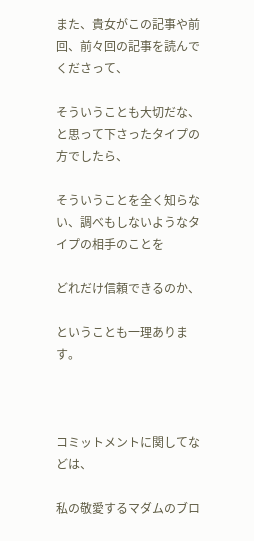また、貴女がこの記事や前回、前々回の記事を読んでくださって、

そういうことも大切だな、と思って下さったタイプの方でしたら、

そういうことを全く知らない、調べもしないようなタイプの相手のことを

どれだけ信頼できるのか、

ということも一理あります。



コミットメントに関してなどは、

私の敬愛するマダムのブロ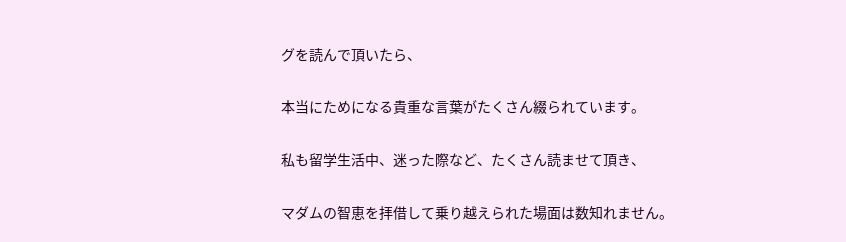グを読んで頂いたら、

本当にためになる貴重な言葉がたくさん綴られています。

私も留学生活中、迷った際など、たくさん読ませて頂き、

マダムの智恵を拝借して乗り越えられた場面は数知れません。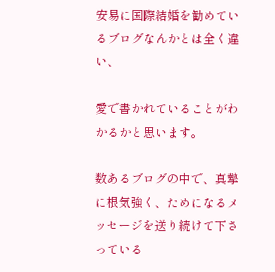安易に国際結婚を勧めているブログなんかとは全く違い、

愛で書かれていることがわかるかと思います。

数あるブログの中で、真摯に根気強く、ためになるメッセージを送り続けて下さっている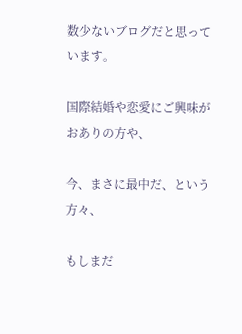数少ないブログだと思っています。

国際結婚や恋愛にご興味がおありの方や、

今、まさに最中だ、という方々、

もしまだ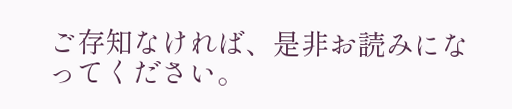ご存知なければ、是非お読みになってください。